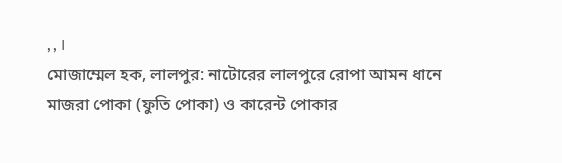, , ।
মোজাম্মেল হক, লালপুর: নাটোরের লালপুরে রোপা আমন ধানে মাজরা পোকা (ফুতি পোকা) ও কারেন্ট পোকার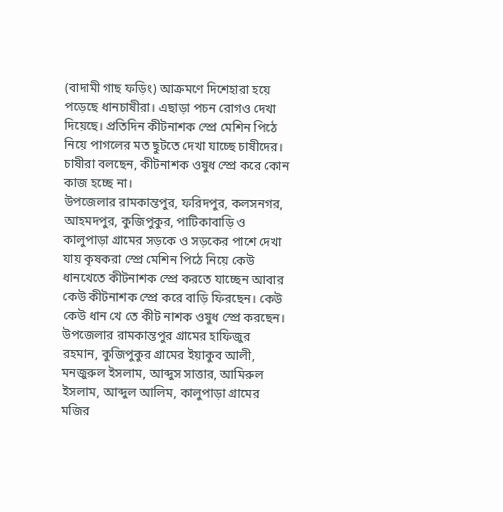(বাদামী গাছ ফড়িং) আক্রমণে দিশেহারা হয়ে পড়েছে ধানচাষীরা। এছাড়া পচন রোগও দেখা দিয়েছে। প্রতিদিন কীটনাশক স্প্রে মেশিন পিঠে নিয়ে পাগলের মত ছুটতে দেখা যাচ্ছে চাষীদের। চাষীরা বলছেন, কীটনাশক ওষুধ স্প্রে করে কোন কাজ হচ্ছে না।
উপজেলার রামকান্তপুর, ফরিদপুর, কলসনগর, আহমদপুর, কুজিপুকুর, পাটিকাবাড়ি ও কালুপাড়া গ্রামের সড়কে ও সড়কের পাশে দেখা যায় কৃষকরা স্প্রে মেশিন পিঠে নিয়ে কেউ ধানখেতে কীটনাশক স্প্রে করতে যাচ্ছেন আবার কেউ কীটনাশক স্প্রে করে বাড়ি ফিরছেন। কেউ কেউ ধান খে তে কীট নাশক ওষুধ স্প্রে করছেন।
উপজেলার রামকান্তপুর গ্রামের হাফিজুর রহমান, কুজিপুকুর গ্রামের ইয়াকুব আলী, মনজুরুল ইসলাম, আব্দুস সাত্তার, আমিরুল ইসলাম, আব্দুল আলিম, কালুপাড়া গ্রামের মজির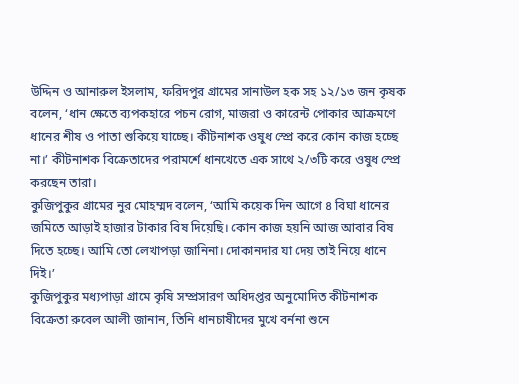উদ্দিন ও আনারুল ইসলাম, ফরিদপুর গ্রামের সানাউল হক সহ ১২/১৩ জন কৃষক বলেন, ‘ধান ক্ষেতে ব্যপকহারে পচন রোগ, মাজরা ও কারেন্ট পোকার আক্রমণে ধানের শীষ ও পাতা শুকিয়ে যাচ্ছে। কীটনাশক ওষুধ স্প্রে করে কোন কাজ হচ্ছে না।’ কীটনাশক বিক্রেতাদের পরামর্শে ধানখেতে এক সাথে ২/৩টি করে ওষুধ স্প্রে করছেন তারা।
কুজিপুকুর গ্রামের নুর মোহম্মদ বলেন, ‘আমি কয়েক দিন আগে ৪ বিঘা ধানের জমিতে আড়াই হাজার টাকার বিষ দিয়েছি। কোন কাজ হয়নি আজ আবার বিষ দিতে হচ্ছে। আমি তো লেখাপড়া জানিনা। দোকানদার যা দেয় তাই নিয়ে ধানে দিই।’
কুজিপুকুর মধ্যপাড়া গ্রামে কৃষি সম্প্রসারণ অধিদপ্তর অনুমোদিত কীটনাশক বিক্রেতা রুবেল আলী জানান, তিনি ধানচাষীদের মুখে বর্ননা শুনে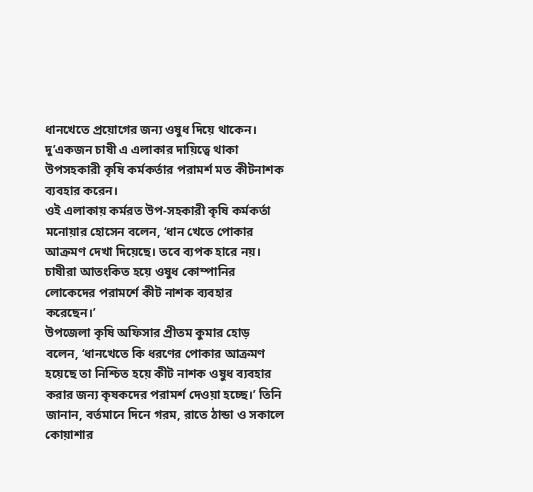ধানখেতে প্রয়োগের জন্য ওষুধ দিয়ে থাকেন। দু’একজন চাষী এ এলাকার দায়িত্বে থাকা উপসহকারী কৃষি কর্মকর্তার পরামর্শ মত কীটনাশক ব্যবহার করেন।
ওই এলাকায় কর্মরত উপ-সহকারী কৃষি কর্মকর্তা মনোয়ার হোসেন বলেন, ‘ধান খেতে পোকার আক্রমণ দেখা দিয়েছে। তবে ব্যপক হারে নয়। চাষীরা আতংকিত হয়ে ওষুধ কোম্পানির লোকেদের পরামর্শে কীট নাশক ব্যবহার করেছেন।’
উপজেলা কৃষি অফিসার প্রীতম কুমার হোড় বলেন, ‘ধানখেতে কি ধরণের পোকার আক্রমণ হয়েছে তা নিশ্চিত হয়ে কীট নাশক ওষুধ ব্যবহার করার জন্য কৃষকদের পরামর্শ দেওয়া হচ্ছে।’ তিনি জানান, বর্তমানে দিনে গরম, রাতে ঠান্ডা ও সকালে কোয়াশার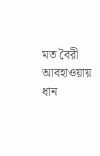মত বৈরী আবহাওয়ায় ধান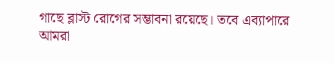গাছে ব্লাস্ট রোগের সম্ভাবনা রয়েছে। তবে এব্যাপারে আমরা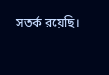সতর্ক রয়েছি।